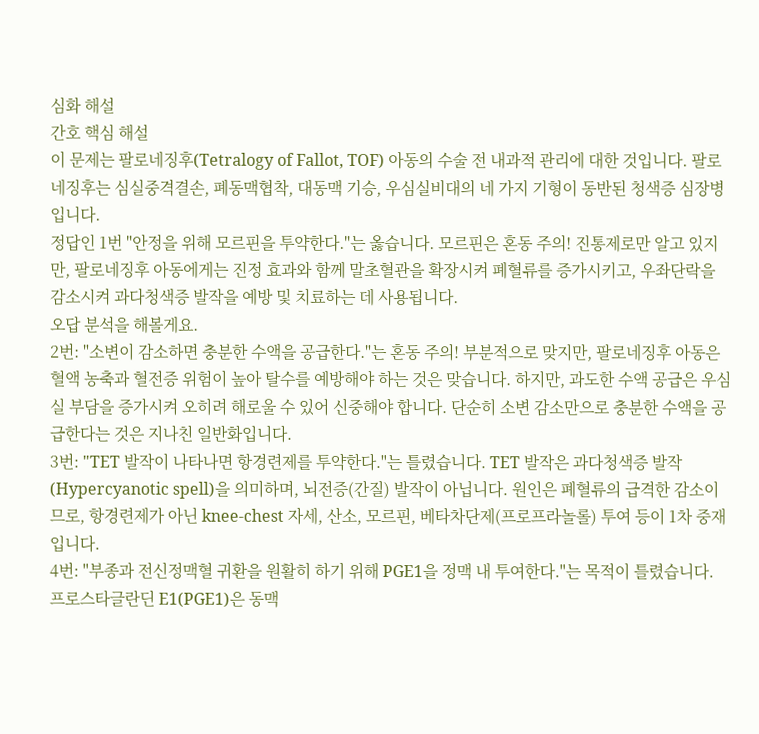심화 해설
간호 핵심 해설
이 문제는 팔로네징후(Tetralogy of Fallot, TOF) 아동의 수술 전 내과적 관리에 대한 것입니다. 팔로네징후는 심실중격결손, 폐동맥협착, 대동맥 기승, 우심실비대의 네 가지 기형이 동반된 청색증 심장병입니다.
정답인 1번 "안정을 위해 모르핀을 투약한다."는 옳습니다. 모르핀은 혼동 주의! 진통제로만 알고 있지만, 팔로네징후 아동에게는 진정 효과와 함께 말초혈관을 확장시켜 폐혈류를 증가시키고, 우좌단락을 감소시켜 과다청색증 발작을 예방 및 치료하는 데 사용됩니다.
오답 분석을 해볼게요.
2번: "소변이 감소하면 충분한 수액을 공급한다."는 혼동 주의! 부분적으로 맞지만, 팔로네징후 아동은 혈액 농축과 혈전증 위험이 높아 탈수를 예방해야 하는 것은 맞습니다. 하지만, 과도한 수액 공급은 우심실 부담을 증가시켜 오히려 해로울 수 있어 신중해야 합니다. 단순히 소변 감소만으로 충분한 수액을 공급한다는 것은 지나친 일반화입니다.
3번: "TET 발작이 나타나면 항경련제를 투약한다."는 틀렸습니다. TET 발작은 과다청색증 발작(Hypercyanotic spell)을 의미하며, 뇌전증(간질) 발작이 아닙니다. 원인은 폐혈류의 급격한 감소이므로, 항경련제가 아닌 knee-chest 자세, 산소, 모르핀, 베타차단제(프로프라놀롤) 투여 등이 1차 중재입니다.
4번: "부종과 전신정맥혈 귀환을 원활히 하기 위해 PGE1을 정맥 내 투여한다."는 목적이 틀렸습니다. 프로스타글란딘 E1(PGE1)은 동맥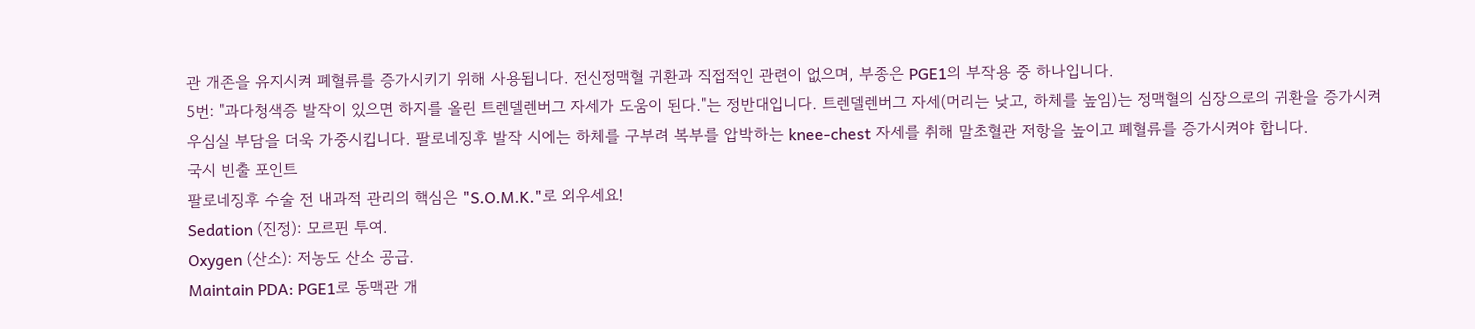관 개존을 유지시켜 폐혈류를 증가시키기 위해 사용됩니다. 전신정맥혈 귀환과 직접적인 관련이 없으며, 부종은 PGE1의 부작용 중 하나입니다.
5번: "과다청색증 발작이 있으면 하지를 올린 트렌델렌버그 자세가 도움이 된다."는 정반대입니다. 트렌델렌버그 자세(머리는 낮고, 하체를 높임)는 정맥혈의 심장으로의 귀환을 증가시켜 우심실 부담을 더욱 가중시킵니다. 팔로네징후 발작 시에는 하체를 구부려 복부를 압박하는 knee-chest 자세를 취해 말초혈관 저항을 높이고 폐혈류를 증가시켜야 합니다.
국시 빈출 포인트
팔로네징후 수술 전 내과적 관리의 핵심은 "S.O.M.K."로 외우세요!
Sedation (진정): 모르핀 투여.
Oxygen (산소): 저농도 산소 공급.
Maintain PDA: PGE1로 동맥관 개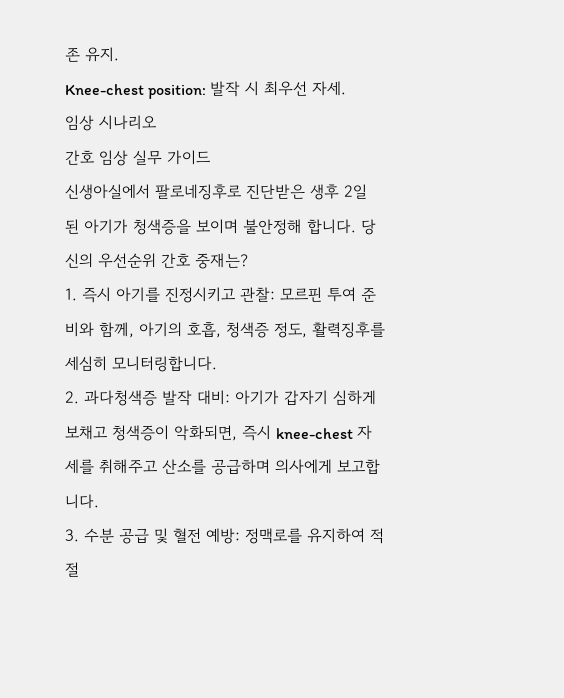존 유지.
Knee-chest position: 발작 시 최우선 자세.
임상 시나리오
간호 임상 실무 가이드
신생아실에서 팔로네징후로 진단받은 생후 2일 된 아기가 청색증을 보이며 불안정해 합니다. 당신의 우선순위 간호 중재는?
1. 즉시 아기를 진정시키고 관찰: 모르핀 투여 준비와 함께, 아기의 호흡, 청색증 정도, 활력징후를 세심히 모니터링합니다.
2. 과다청색증 발작 대비: 아기가 갑자기 심하게 보채고 청색증이 악화되면, 즉시 knee-chest 자세를 취해주고 산소를 공급하며 의사에게 보고합니다.
3. 수분 공급 및 혈전 예방: 정맥로를 유지하여 적절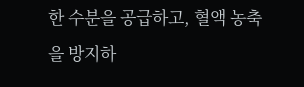한 수분을 공급하고, 혈액 농축을 방지하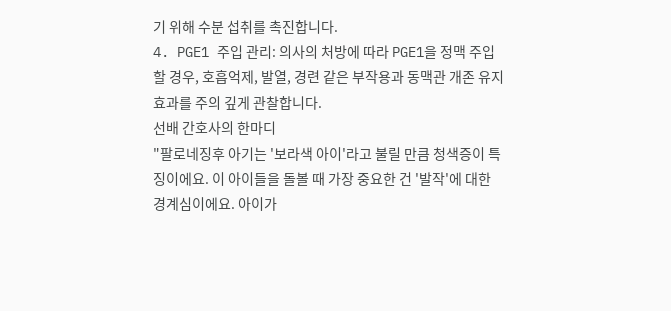기 위해 수분 섭취를 촉진합니다.
4. PGE1 주입 관리: 의사의 처방에 따라 PGE1을 정맥 주입할 경우, 호흡억제, 발열, 경련 같은 부작용과 동맥관 개존 유지 효과를 주의 깊게 관찰합니다.
선배 간호사의 한마디
"팔로네징후 아기는 '보라색 아이'라고 불릴 만큼 청색증이 특징이에요. 이 아이들을 돌볼 때 가장 중요한 건 '발작'에 대한 경계심이에요. 아이가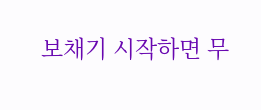보채기 시작하면 무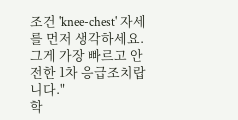조건 'knee-chest' 자세를 먼저 생각하세요. 그게 가장 빠르고 안전한 1차 응급조치랍니다."
학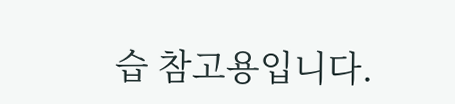습 참고용입니다.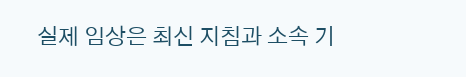실제 임상은 최신 지침과 소속 기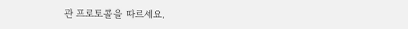관 프로토콜을 따르세요.